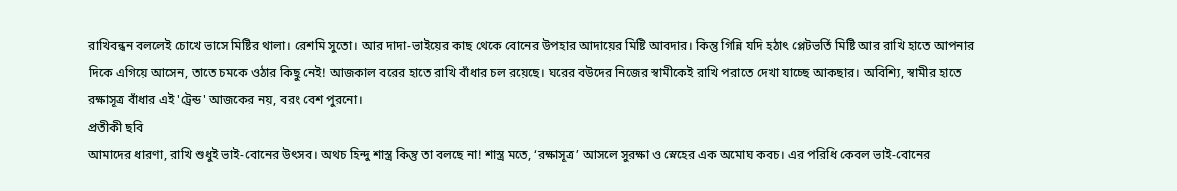রাখিবন্ধন বললেই চোখে ভাসে মিষ্টির থালা। রেশমি সুতো। আর দাদা-ভাইয়ের কাছ থেকে বোনের উপহার আদায়ের মিষ্টি আবদার। কিন্তু গিন্নি যদি হঠাৎ প্লেটভর্তি মিষ্টি আর রাখি হাতে আপনার দিকে এগিয়ে আসেন, তাতে চমকে ওঠার কিছু নেই! আজকাল বরের হাতে রাখি বাঁধার চল রয়েছে। ঘরের বউদের নিজের স্বামীকেই রাখি পরাতে দেখা যাচ্ছে আকছার। অবিশ্যি, স্বামীর হাতে রক্ষাসূত্র বাঁধার এই 'ট্রেন্ড' আজকের নয়, বরং বেশ পুরনো।
প্রতীকী ছবি
আমাদের ধারণা, রাখি শুধুই ভাই-বোনের উৎসব। অথচ হিন্দু শাস্ত্র কিন্তু তা বলছে না! শাস্ত্র মতে, ‘রক্ষাসূত্র’ আসলে সুরক্ষা ও স্নেহের এক অমোঘ কবচ। এর পরিধি কেবল ভাই-বোনের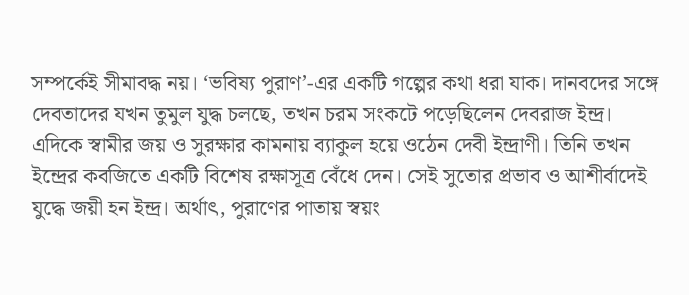সম্পর্কেই সীমাবদ্ধ নয়। ‘ভবিষ্য পুরাণ’-এর একটি গল্পের কথা ধরা যাক। দানবদের সঙ্গে দেবতাদের যখন তুমুল যুদ্ধ চলছে, তখন চরম সংকটে পড়েছিলেন দেবরাজ ইন্দ্র। এদিকে স্বামীর জয় ও সুরক্ষার কামনায় ব্যাকুল হয়ে ওঠেন দেবী ইন্দ্রাণী। তিনি তখন ইন্দ্রের কবজিতে একটি বিশেষ রক্ষাসূত্র বেঁধে দেন। সেই সুতোর প্রভাব ও আশীর্বাদেই যুদ্ধে জয়ী হন ইন্দ্র। অর্থাৎ, পুরাণের পাতায় স্বয়ং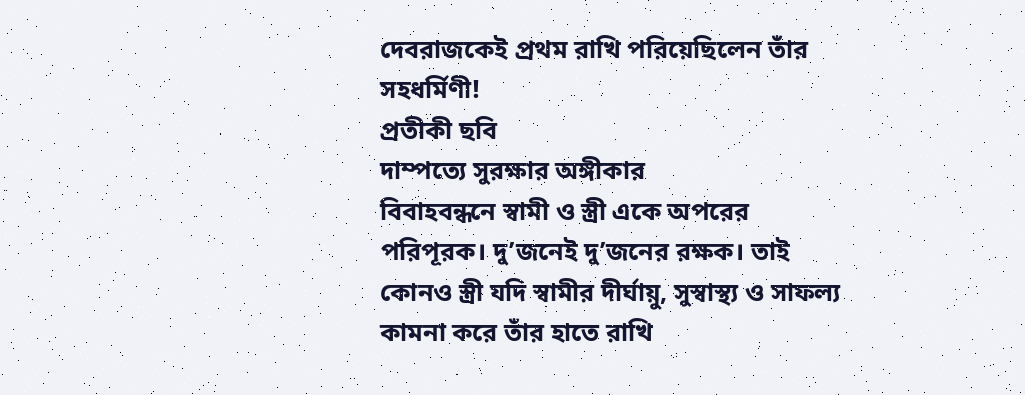দেবরাজকেই প্রথম রাখি পরিয়েছিলেন তাঁর সহধর্মিণী!
প্রতীকী ছবি
দাম্পত্যে সুরক্ষার অঙ্গীকার
বিবাহবন্ধনে স্বামী ও স্ত্রী একে অপরের পরিপূরক। দু’জনেই দু’জনের রক্ষক। তাই কোনও স্ত্রী যদি স্বামীর দীর্ঘায়ু, সুস্বাস্থ্য ও সাফল্য কামনা করে তাঁর হাতে রাখি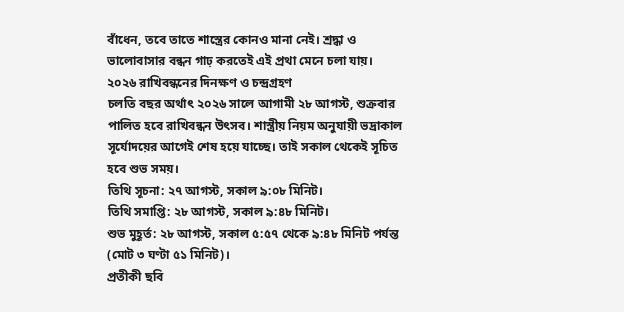বাঁধেন, তবে তাতে শাস্ত্রের কোনও মানা নেই। শ্রদ্ধা ও ভালোবাসার বন্ধন গাঢ় করতেই এই প্রথা মেনে চলা যায়।
২০২৬ রাখিবন্ধনের দিনক্ষণ ও চন্দ্রগ্রহণ
চলতি বছর অর্থাৎ ২০২৬ সালে আগামী ২৮ আগস্ট, শুক্রবার পালিত হবে রাখিবন্ধন উৎসব। শাস্ত্রীয় নিয়ম অনুযায়ী ভদ্রাকাল সূর্যোদয়ের আগেই শেষ হয়ে যাচ্ছে। তাই সকাল থেকেই সূচিত হবে শুভ সময়।
তিথি সূচনা: ২৭ আগস্ট, সকাল ৯:০৮ মিনিট।
তিথি সমাপ্তি: ২৮ আগস্ট, সকাল ৯:৪৮ মিনিট।
শুভ মুহূর্ত: ২৮ আগস্ট, সকাল ৫:৫৭ থেকে ৯:৪৮ মিনিট পর্যন্ত (মোট ৩ ঘণ্টা ৫১ মিনিট)।
প্রতীকী ছবি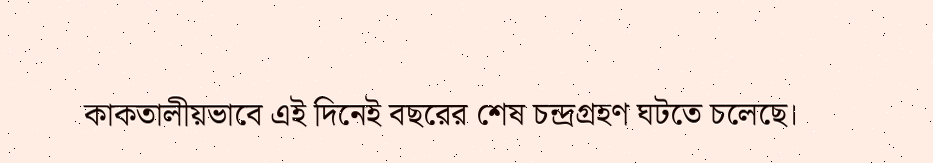কাকতালীয়ভাবে এই দিনেই বছরের শেষ চন্দ্রগ্রহণ ঘটতে চলেছে।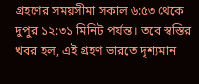গ্রহণের সময়সীমা সকাল ৬:৫৩ থেকে দুপুর ১২:৩১ মিনিট পর্যন্ত। তবে স্বস্তির খবর হল, এই গ্রহণ ভারতে দৃশ্যমান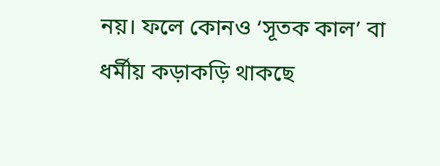নয়। ফলে কোনও ‘সূতক কাল’ বা ধর্মীয় কড়াকড়ি থাকছে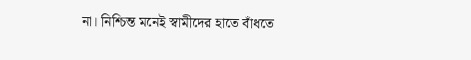না। নিশ্চিন্ত মনেই স্বামীদের হাতে বাঁধতে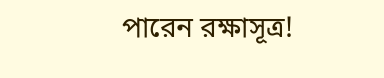পারেন রক্ষাসূত্র!